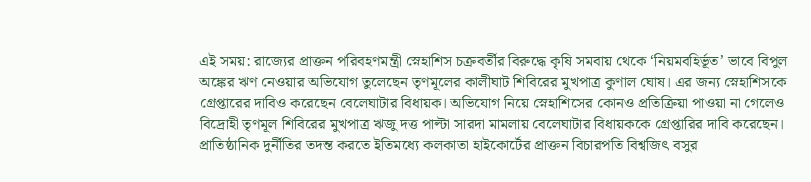এই সময়: রাজ্যের প্রাক্তন পরিবহণমন্ত্রী স্নেহাশিস চক্রবর্তীর বিরুদ্ধে কৃষি সমবায় থেকে ‘নিয়মবহির্ভূত’ ভাবে বিপুল অঙ্কের ঋণ নেওয়ার অভিযোগ তুলেছেন তৃণমূলের কালীঘাট শিবিরের মুখপাত্র কুণাল ঘোষ। এর জন্য স্নেহাশিসকে গ্রেপ্তারের দাবিও করেছেন বেলেঘাটার বিধায়ক। অভিযোগ নিয়ে স্নেহাশিসের কোনও প্রতিক্রিয়া পাওয়া না গেলেও বিদ্রোহী তৃণমূল শিবিরের মুখপাত্র ঋজু দত্ত পাল্টা সারদা মামলায় বেলেঘাটার বিধায়ককে গ্রেপ্তারির দাবি করেছেন।
প্রাতিষ্ঠানিক দুর্নীতির তদন্ত করতে ইতিমধ্যে কলকাতা হাইকোর্টের প্রাক্তন বিচারপতি বিশ্বজিৎ বসুর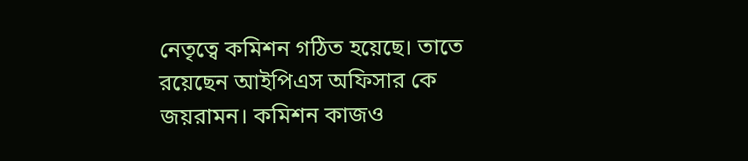নেতৃত্বে কমিশন গঠিত হয়েছে। তাতে রয়েছেন আইপিএস অফিসার কে জয়রামন। কমিশন কাজও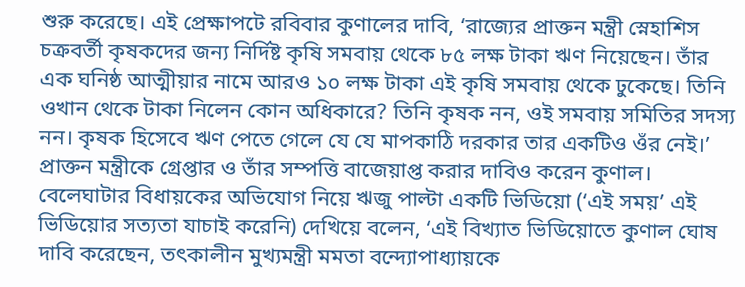শুরু করেছে। এই প্রেক্ষাপটে রবিবার কুণালের দাবি, ‘রাজ্যের প্রাক্তন মন্ত্রী স্নেহাশিস চক্রবর্তী কৃষকদের জন্য নির্দিষ্ট কৃষি সমবায় থেকে ৮৫ লক্ষ টাকা ঋণ নিয়েছেন। তাঁর এক ঘনিষ্ঠ আত্মীয়ার নামে আরও ১০ লক্ষ টাকা এই কৃষি সমবায় থেকে ঢুকেছে। তিনি ওখান থেকে টাকা নিলেন কোন অধিকারে? তিনি কৃষক নন, ওই সমবায় সমিতির সদস্য নন। কৃষক হিসেবে ঋণ পেতে গেলে যে যে মাপকাঠি দরকার তার একটিও ওঁর নেই।’ প্রাক্তন মন্ত্রীকে গ্রেপ্তার ও তাঁর সম্পত্তি বাজেয়াপ্ত করার দাবিও করেন কুণাল।
বেলেঘাটার বিধায়কের অভিযোগ নিয়ে ঋজু পাল্টা একটি ভিডিয়ো (‘এই সময়’ এই ভিডিয়োর সত্যতা যাচাই করেনি) দেখিয়ে বলেন, ‘এই বিখ্যাত ভিডিয়োতে কুণাল ঘোষ দাবি করেছেন, তৎকালীন মুখ্যমন্ত্রী মমতা বন্দ্যোপাধ্যায়কে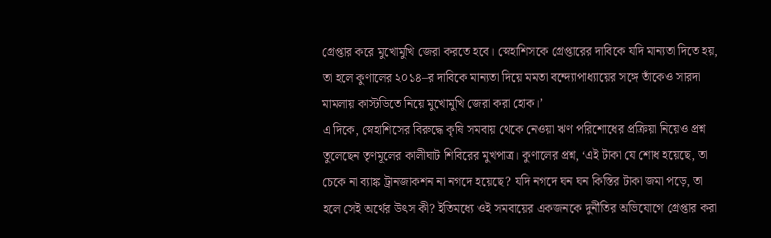গ্রেপ্তার করে মুখোমুখি জেরা করতে হবে। স্নেহাশিসকে গ্রেপ্তারের দাবিকে যদি মান্যতা দিতে হয়, তা হলে কুণালের ২০১৪–র দাবিকে মান্যতা দিয়ে মমতা বন্দ্যোপাধ্যায়ের সঙ্গে তাঁকেও সারদা মামলায় কাস্টডিতে নিয়ে মুখোমুখি জেরা করা হোক।’
এ দিকে, স্নেহাশিসের বিরুদ্ধে কৃষি সমবায় থেকে নেওয়া ঋণ পরিশোধের প্রক্রিয়া নিয়েও প্রশ্ন তুলেছেন তৃণমূলের কালীঘাট শিবিরের মুখপাত্র। কুণালের প্রশ্ন, ‘এই টাকা যে শোধ হয়েছে, তা চেকে না ব্যাঙ্ক ট্রানজাকশন না নগদে হয়েছে? যদি নগদে ঘন ঘন কিস্তির টাকা জমা পড়ে, তা হলে সেই অর্থের উৎস কী? ইতিমধ্যে ওই সমবায়ের একজনকে দুর্নীতির অভিযোগে গ্রেপ্তার করা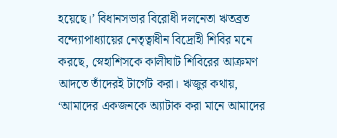হয়েছে।’ বিধানসভার বিরোধী দলনেতা ঋতব্রত বন্দ্যোপাধ্যায়ের নেতৃত্বাধীন বিদ্রোহী শিবির মনে করছে, স্নেহাশিসকে কালীঘাট শিবিরের আক্রমণ আদতে তাঁদেরই টার্গেট করা। ঋজুর কথায়, ‘আমাদের একজনকে অ্যাটাক করা মানে আমাদের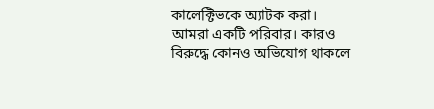কালেক্টিভকে অ্যাটক করা। আমরা একটি পরিবার। কারও বিরুদ্ধে কোনও অভিযোগ থাকলে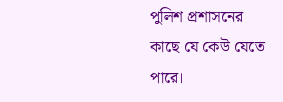পুলিশ প্রশাসনের কাছে যে কেউ যেতে পারে।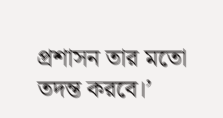প্রশাসন তার মতো তদন্ত করবে।’